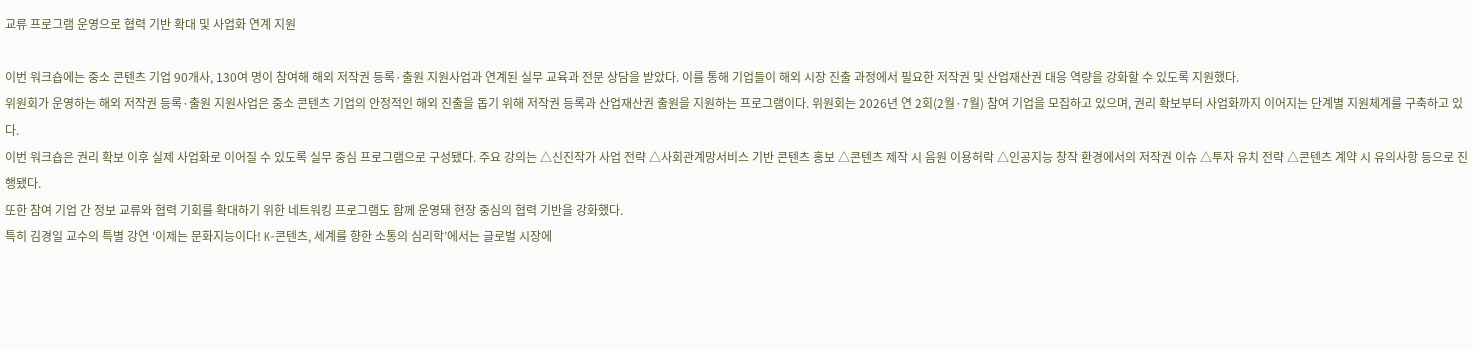교류 프로그램 운영으로 협력 기반 확대 및 사업화 연계 지원

이번 워크숍에는 중소 콘텐츠 기업 90개사, 130여 명이 참여해 해외 저작권 등록·출원 지원사업과 연계된 실무 교육과 전문 상담을 받았다. 이를 통해 기업들이 해외 시장 진출 과정에서 필요한 저작권 및 산업재산권 대응 역량을 강화할 수 있도록 지원했다.
위원회가 운영하는 해외 저작권 등록·출원 지원사업은 중소 콘텐츠 기업의 안정적인 해외 진출을 돕기 위해 저작권 등록과 산업재산권 출원을 지원하는 프로그램이다. 위원회는 2026년 연 2회(2월·7월) 참여 기업을 모집하고 있으며, 권리 확보부터 사업화까지 이어지는 단계별 지원체계를 구축하고 있다.
이번 워크숍은 권리 확보 이후 실제 사업화로 이어질 수 있도록 실무 중심 프로그램으로 구성됐다. 주요 강의는 △신진작가 사업 전략 △사회관계망서비스 기반 콘텐츠 홍보 △콘텐츠 제작 시 음원 이용허락 △인공지능 창작 환경에서의 저작권 이슈 △투자 유치 전략 △콘텐츠 계약 시 유의사항 등으로 진행됐다.
또한 참여 기업 간 정보 교류와 협력 기회를 확대하기 위한 네트워킹 프로그램도 함께 운영돼 현장 중심의 협력 기반을 강화했다.
특히 김경일 교수의 특별 강연 ‘이제는 문화지능이다! K-콘텐츠, 세계를 향한 소통의 심리학’에서는 글로벌 시장에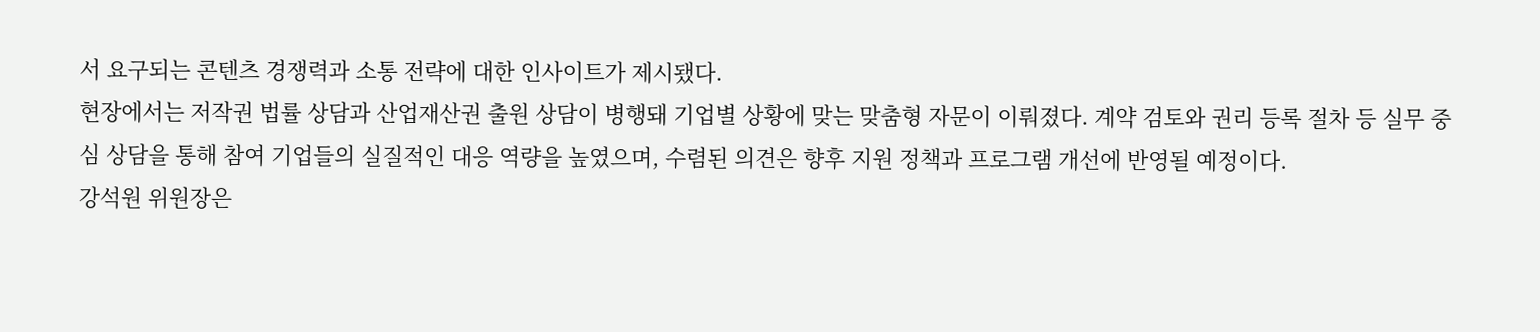서 요구되는 콘텐츠 경쟁력과 소통 전략에 대한 인사이트가 제시됐다.
현장에서는 저작권 법률 상담과 산업재산권 출원 상담이 병행돼 기업별 상황에 맞는 맞춤형 자문이 이뤄졌다. 계약 검토와 권리 등록 절차 등 실무 중심 상담을 통해 참여 기업들의 실질적인 대응 역량을 높였으며, 수렴된 의견은 향후 지원 정책과 프로그램 개선에 반영될 예정이다.
강석원 위원장은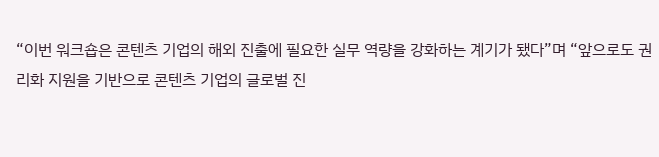“이번 워크숍은 콘텐츠 기업의 해외 진출에 필요한 실무 역량을 강화하는 계기가 됐다”며 “앞으로도 권리화 지원을 기반으로 콘텐츠 기업의 글로벌 진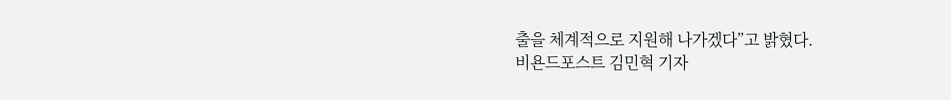출을 체계적으로 지원해 나가겠다”고 밝혔다.
비욘드포스트 김민혁 기자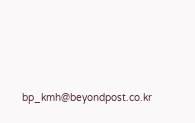bp_kmh@beyondpost.co.kr